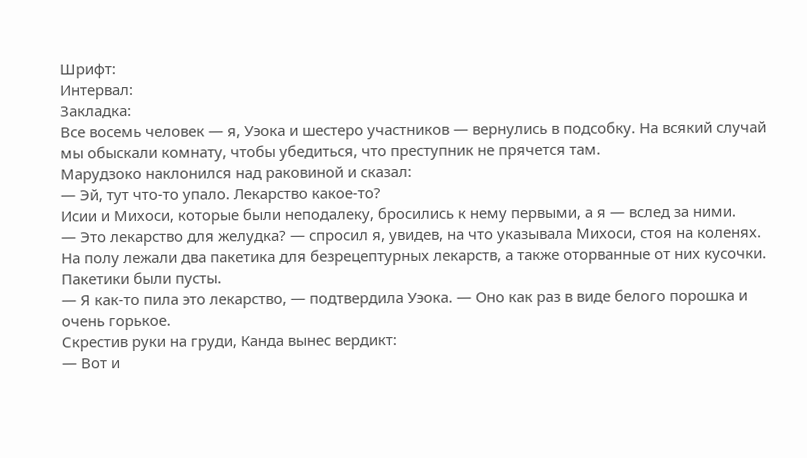Шрифт:
Интервал:
Закладка:
Все восемь человек — я, Уэока и шестеро участников — вернулись в подсобку. На всякий случай мы обыскали комнату, чтобы убедиться, что преступник не прячется там.
Марудзоко наклонился над раковиной и сказал:
— Эй, тут что-то упало. Лекарство какое-то?
Исии и Михоси, которые были неподалеку, бросились к нему первыми, а я — вслед за ними.
— Это лекарство для желудка? — спросил я, увидев, на что указывала Михоси, стоя на коленях.
На полу лежали два пакетика для безрецептурных лекарств, а также оторванные от них кусочки. Пакетики были пусты.
— Я как-то пила это лекарство, — подтвердила Уэока. — Оно как раз в виде белого порошка и очень горькое.
Скрестив руки на груди, Канда вынес вердикт:
— Вот и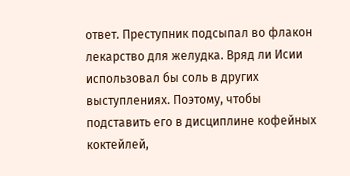ответ. Преступник подсыпал во флакон лекарство для желудка. Вряд ли Исии использовал бы соль в других выступлениях. Поэтому, чтобы подставить его в дисциплине кофейных коктейлей,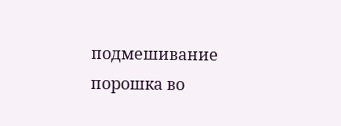подмешивание порошка во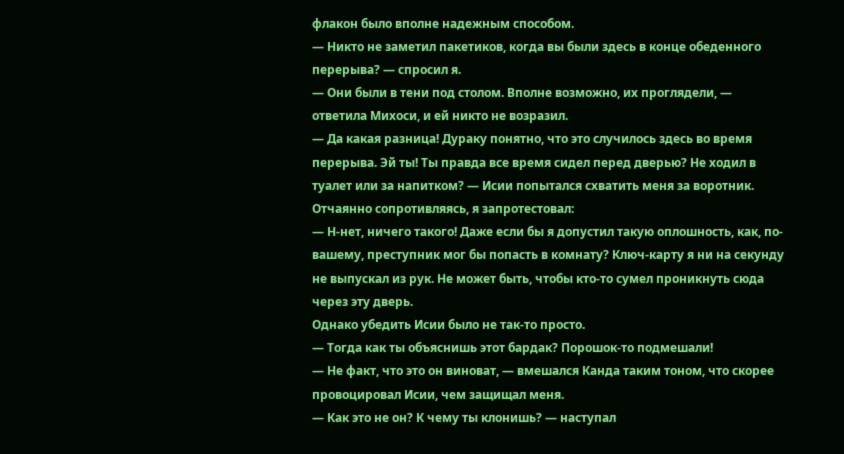флакон было вполне надежным способом.
— Никто не заметил пакетиков, когда вы были здесь в конце обеденного перерыва? — спросил я.
— Они были в тени под столом. Вполне возможно, их проглядели, — ответила Михоси, и ей никто не возразил.
— Да какая разница! Дураку понятно, что это случилось здесь во время перерыва. Эй ты! Ты правда все время сидел перед дверью? Не ходил в туалет или за напитком? — Исии попытался схватить меня за воротник.
Отчаянно сопротивляясь, я запротестовал:
— Н-нет, ничего такого! Даже если бы я допустил такую оплошность, как, по-вашему, преступник мог бы попасть в комнату? Ключ-карту я ни на секунду не выпускал из рук. Не может быть, чтобы кто-то сумел проникнуть сюда через эту дверь.
Однако убедить Исии было не так-то просто.
— Тогда как ты объяснишь этот бардак? Порошок-то подмешали!
— Не факт, что это он виноват, — вмешался Канда таким тоном, что скорее провоцировал Исии, чем защищал меня.
— Как это не он? К чему ты клонишь? — наступал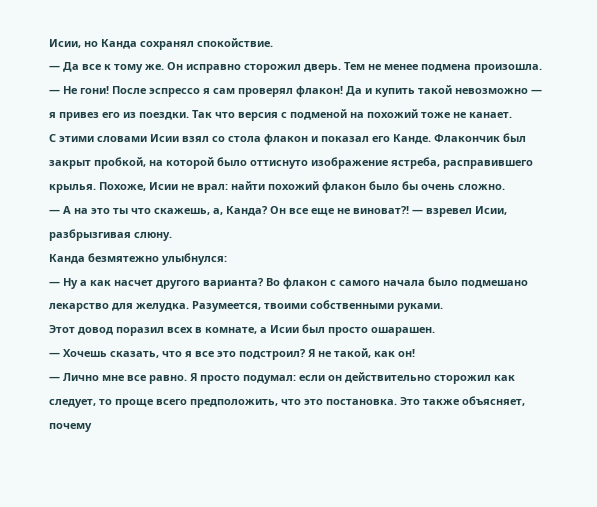Исии, но Канда сохранял спокойствие.
— Да все к тому же. Он исправно сторожил дверь. Тем не менее подмена произошла.
— Не гони! После эспрессо я сам проверял флакон! Да и купить такой невозможно — я привез его из поездки. Так что версия с подменой на похожий тоже не канает.
С этими словами Исии взял со стола флакон и показал его Канде. Флакончик был закрыт пробкой, на которой было оттиснуто изображение ястреба, расправившего крылья. Похоже, Исии не врал: найти похожий флакон было бы очень сложно.
— А на это ты что скажешь, а, Канда? Он все еще не виноват?! — взревел Исии, разбрызгивая слюну.
Канда безмятежно улыбнулся:
— Ну а как насчет другого варианта? Во флакон с самого начала было подмешано лекарство для желудка. Разумеется, твоими собственными руками.
Этот довод поразил всех в комнате, а Исии был просто ошарашен.
— Хочешь сказать, что я все это подстроил? Я не такой, как он!
— Лично мне все равно. Я просто подумал: если он действительно сторожил как следует, то проще всего предположить, что это постановка. Это также объясняет, почему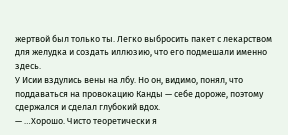жертвой был только ты. Легко выбросить пакет с лекарством для желудка и создать иллюзию, что его подмешали именно здесь.
У Исии вздулись вены на лбу. Но он, видимо, понял, что поддаваться на провокацию Канды — себе дороже, поэтому сдержался и сделал глубокий вдох.
— …Хорошо. Чисто теоретически я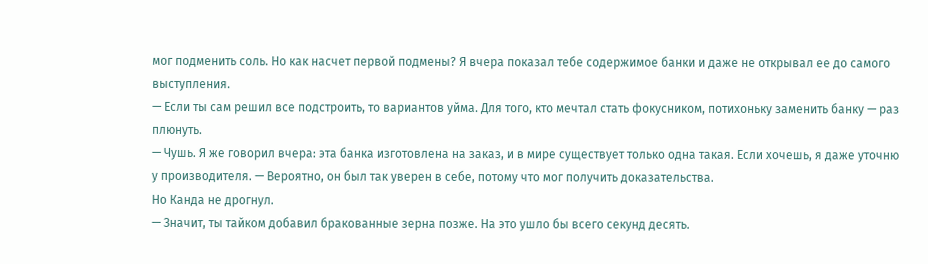мог подменить соль. Но как насчет первой подмены? Я вчера показал тебе содержимое банки и даже не открывал ее до самого выступления.
— Если ты сам решил все подстроить, то вариантов уйма. Для того, кто мечтал стать фокусником, потихоньку заменить банку — раз плюнуть.
— Чушь. Я же говорил вчера: эта банка изготовлена на заказ, и в мире существует только одна такая. Если хочешь, я даже уточню у производителя. — Вероятно, он был так уверен в себе, потому что мог получить доказательства.
Но Канда не дрогнул.
— Значит, ты тайком добавил бракованные зерна позже. На это ушло бы всего секунд десять.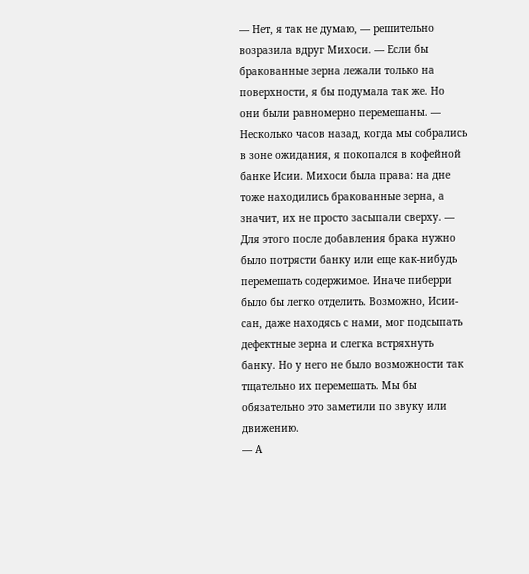— Нет, я так не думаю, — решительно возразила вдруг Михоси. — Если бы бракованные зерна лежали только на поверхности, я бы подумала так же. Но они были равномерно перемешаны. — Несколько часов назад, когда мы собрались в зоне ожидания, я покопался в кофейной банке Исии. Михоси была права: на дне тоже находились бракованные зерна, а значит, их не просто засыпали сверху. — Для этого после добавления брака нужно было потрясти банку или еще как-нибудь перемешать содержимое. Иначе пиберри было бы легко отделить. Возможно, Исии-сан, даже находясь с нами, мог подсыпать дефектные зерна и слегка встряхнуть банку. Но у него не было возможности так тщательно их перемешать. Мы бы обязательно это заметили по звуку или движению.
— А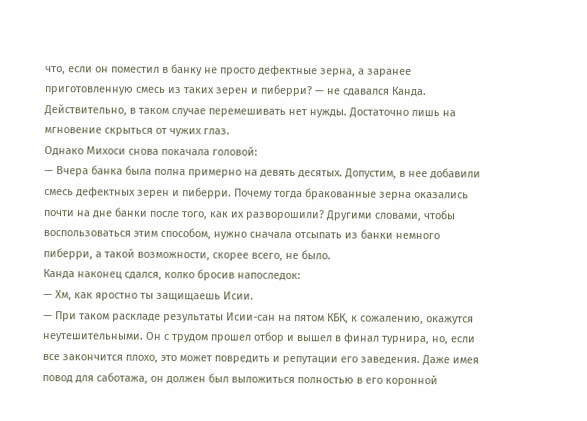что, если он поместил в банку не просто дефектные зерна, а заранее приготовленную смесь из таких зерен и пиберри? — не сдавался Канда.
Действительно, в таком случае перемешивать нет нужды. Достаточно лишь на мгновение скрыться от чужих глаз.
Однако Михоси снова покачала головой:
— Вчера банка была полна примерно на девять десятых. Допустим, в нее добавили смесь дефектных зерен и пиберри. Почему тогда бракованные зерна оказались почти на дне банки после того, как их разворошили? Другими словами, чтобы воспользоваться этим способом, нужно сначала отсыпать из банки немного пиберри, а такой возможности, скорее всего, не было.
Канда наконец сдался, колко бросив напоследок:
— Хм, как яростно ты защищаешь Исии.
— При таком раскладе результаты Исии-сан на пятом КБК, к сожалению, окажутся неутешительными. Он с трудом прошел отбор и вышел в финал турнира, но, если все закончится плохо, это может повредить и репутации его заведения. Даже имея повод для саботажа, он должен был выложиться полностью в его коронной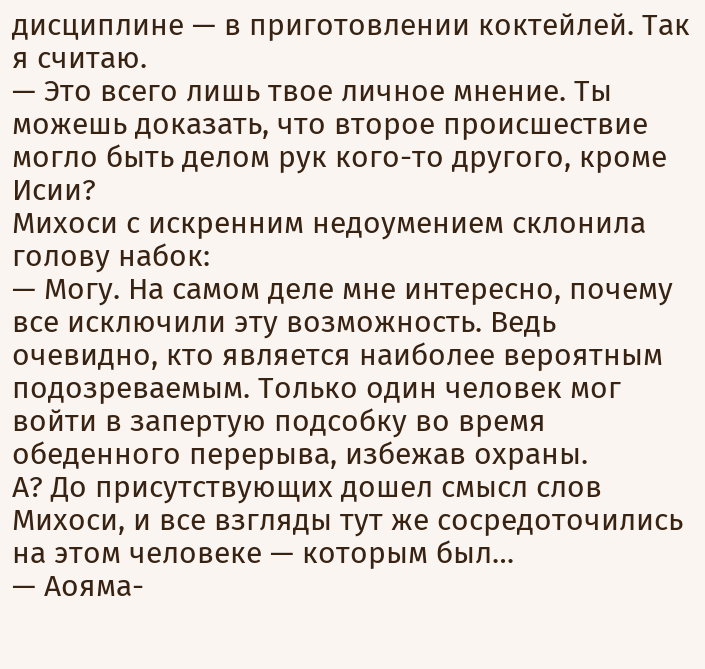дисциплине — в приготовлении коктейлей. Так я считаю.
— Это всего лишь твое личное мнение. Ты можешь доказать, что второе происшествие могло быть делом рук кого-то другого, кроме Исии?
Михоси с искренним недоумением склонила голову набок:
— Могу. На самом деле мне интересно, почему все исключили эту возможность. Ведь очевидно, кто является наиболее вероятным подозреваемым. Только один человек мог войти в запертую подсобку во время обеденного перерыва, избежав охраны.
А? До присутствующих дошел смысл слов Михоси, и все взгляды тут же сосредоточились на этом человеке — которым был…
— Аояма-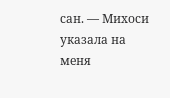сан. — Михоси указала на меня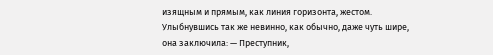изящным и прямым, как линия горизонта, жестом. Улыбнувшись так же невинно, как обычно, даже чуть шире, она заключила: — Преступник,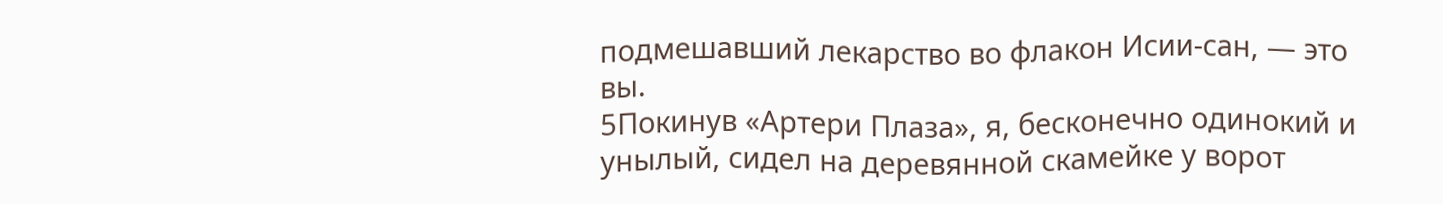подмешавший лекарство во флакон Исии-сан, — это вы.
5Покинув «Артери Плаза», я, бесконечно одинокий и унылый, сидел на деревянной скамейке у ворот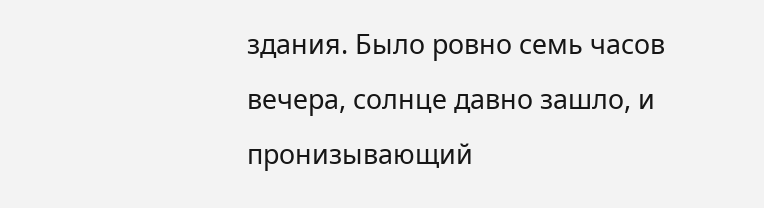здания. Было ровно семь часов вечера, солнце давно зашло, и пронизывающий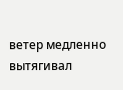ветер медленно вытягивал